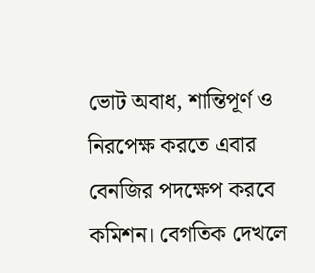ভোট অবাধ, শান্তিপূর্ণ ও নিরপেক্ষ করতে এবার বেনজির পদক্ষেপ করবে কমিশন। বেগতিক দেখলে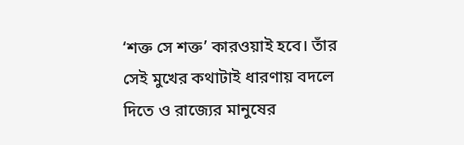‘শক্ত সে শক্ত’ কারওয়াই হবে। তাঁর সেই মুখের কথাটাই ধারণায় বদলে দিতে ও রাজ্যের মানুষের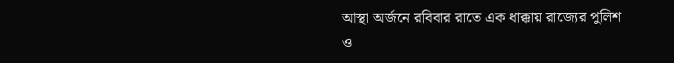আস্থা অর্জনে রবিবার রাতে এক ধাক্কায় রাজ্যের পুলিশ ও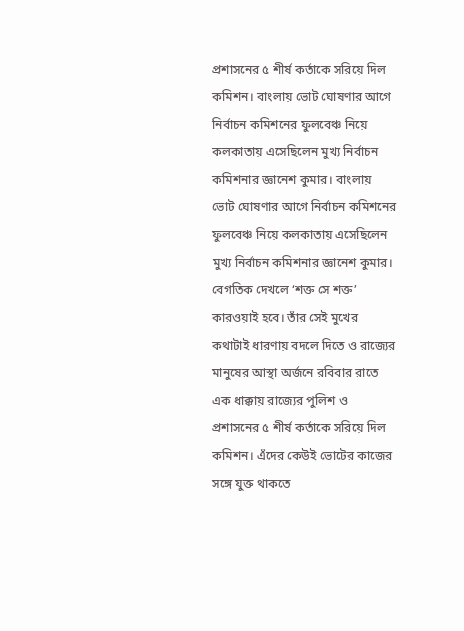প্রশাসনের ৫ শীর্ষ কর্তাকে সরিয়ে দিল কমিশন। বাংলায় ভোট ঘোষণার আগে নির্বাচন কমিশনের ফুলবেঞ্চ নিয়ে কলকাতায় এসেছিলেন মুখ্য নির্বাচন কমিশনার জ্ঞানেশ কুমার। বাংলায় ভোট ঘোষণার আগে নির্বাচন কমিশনের ফুলবেঞ্চ নিয়ে কলকাতায় এসেছিলেন মুখ্য নির্বাচন কমিশনার জ্ঞানেশ কুমার। বেগতিক দেখলে ‘শক্ত সে শক্ত’ কারওয়াই হবে। তাঁর সেই মুখের কথাটাই ধারণায় বদলে দিতে ও রাজ্যের মানুষের আস্থা অর্জনে রবিবার রাতে এক ধাক্কায় রাজ্যের পুলিশ ও প্রশাসনের ৫ শীর্ষ কর্তাকে সরিয়ে দিল কমিশন। এঁদের কেউই ভোটের কাজের সঙ্গে যুক্ত থাকতে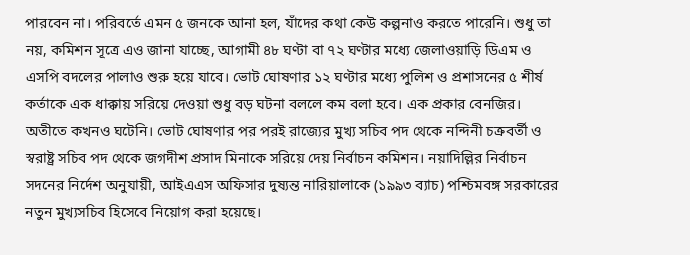পারবেন না। পরিবর্তে এমন ৫ জনকে আনা হল, যাঁদের কথা কেউ কল্পনাও করতে পারেনি। শুধু তা নয়, কমিশন সূত্রে এও জানা যাচ্ছে, আগামী ৪৮ ঘণ্টা বা ৭২ ঘণ্টার মধ্যে জেলাওয়াড়ি ডিএম ও এসপি বদলের পালাও শুরু হয়ে যাবে। ভোট ঘোষণার ১২ ঘণ্টার মধ্যে পুলিশ ও প্রশাসনের ৫ শীর্ষ কর্তাকে এক ধাক্কায় সরিয়ে দেওয়া শুধু বড় ঘটনা বললে কম বলা হবে। এক প্রকার বেনজির। অতীতে কখনও ঘটেনি। ভোট ঘোষণার পর পরই রাজ্যের মুখ্য সচিব পদ থেকে নন্দিনী চক্রবর্তী ও স্বরাষ্ট্র সচিব পদ থেকে জগদীশ প্রসাদ মিনাকে সরিয়ে দেয় নির্বাচন কমিশন। নয়াদিল্লির নির্বাচন সদনের নির্দেশ অনুযায়ী, আইএএস অফিসার দুষ্যন্ত নারিয়ালাকে (১৯৯৩ ব্যাচ) পশ্চিমবঙ্গ সরকারের নতুন মুখ্যসচিব হিসেবে নিয়োগ করা হয়েছে।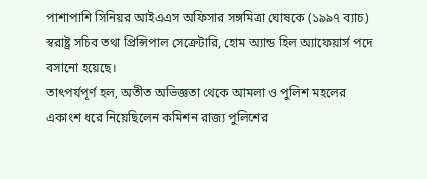পাশাপাশি সিনিয়র আইএএস অফিসার সঙ্গমিত্রা ঘোষকে (১৯৯৭ ব্যাচ) স্বরাষ্ট্র সচিব তথা প্রিন্সিপাল সেক্রেটারি, হোম অ্যান্ড হিল অ্যাফেয়ার্স পদে বসানো হয়েছে।
তাৎপর্যপূর্ণ হল, অতীত অভিজ্ঞতা থেকে আমলা ও পুলিশ মহলের একাংশ ধরে নিয়েছিলেন কমিশন রাজ্য পুলিশের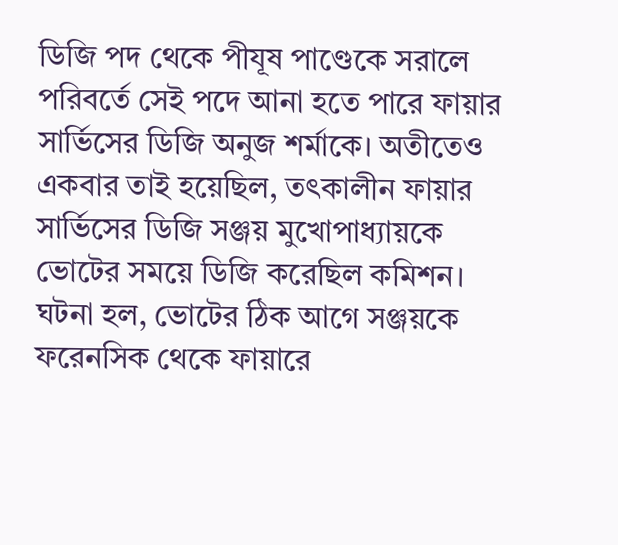ডিজি পদ থেকে পীযূষ পাণ্ডেকে সরালে পরিবর্তে সেই পদে আনা হতে পারে ফায়ার সার্ভিসের ডিজি অনুজ শর্মাকে। অতীতেও একবার তাই হয়েছিল, তৎকালীন ফায়ার সার্ভিসের ডিজি সঞ্জয় মুখোপাধ্যায়কে ভোটের সময়ে ডিজি করেছিল কমিশন। ঘটনা হল, ভোটের ঠিক আগে সঞ্জয়কে ফরেনসিক থেকে ফায়ারে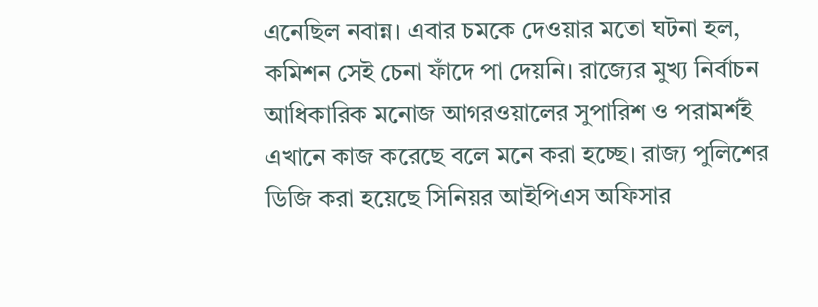এনেছিল নবান্ন। এবার চমকে দেওয়ার মতো ঘটনা হল, কমিশন সেই চেনা ফাঁদে পা দেয়নি। রাজ্যের মুখ্য নির্বাচন আধিকারিক মনোজ আগরওয়ালের সুপারিশ ও পরামর্শই এখানে কাজ করেছে বলে মনে করা হচ্ছে। রাজ্য পুলিশের ডিজি করা হয়েছে সিনিয়র আইপিএস অফিসার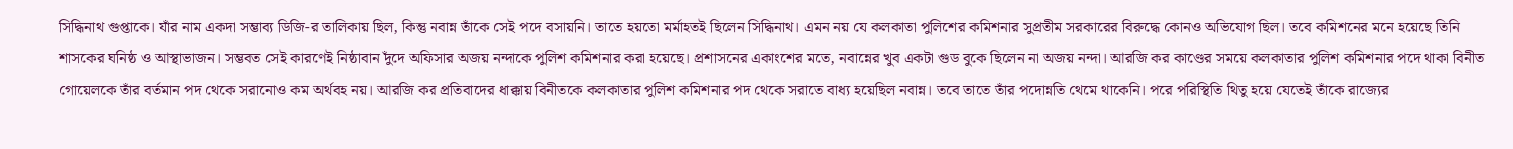সিদ্ধিনাথ গুপ্তাকে। যাঁর নাম একদা সম্ভাব্য ডিজি-র তালিকায় ছিল, কিন্তু নবান্ন তাঁকে সেই পদে বসায়নি। তাতে হয়তো মর্মাহতই ছিলেন সিদ্ধিনাথ। এমন নয় যে কলকাতা পুলিশের কমিশনার সুপ্রতীম সরকারের বিরুদ্ধে কোনও অভিযোগ ছিল। তবে কমিশনের মনে হয়েছে তিনি শাসকের ঘনিষ্ঠ ও আস্থাভাজন। সম্ভবত সেই কারণেই নিষ্ঠাবান দুঁদে অফিসার অজয় নন্দাকে পুলিশ কমিশনার করা হয়েছে। প্রশাসনের একাংশের মতে, নবান্নের খুব একটা গুড বুকে ছিলেন না অজয় নন্দা। আরজি কর কাণ্ডের সময়ে কলকাতার পুলিশ কমিশনার পদে থাকা বিনীত গোয়েলকে তাঁর বর্তমান পদ থেকে সরানোও কম অর্থবহ নয়। আরজি কর প্রতিবাদের ধাক্কায় বিনীতকে কলকাতার পুলিশ কমিশনার পদ থেকে সরাতে বাধ্য হয়েছিল নবান্ন। তবে তাতে তাঁর পদোন্নতি থেমে থাকেনি। পরে পরিস্থিতি থিতু হয়ে যেতেই তাঁকে রাজ্যের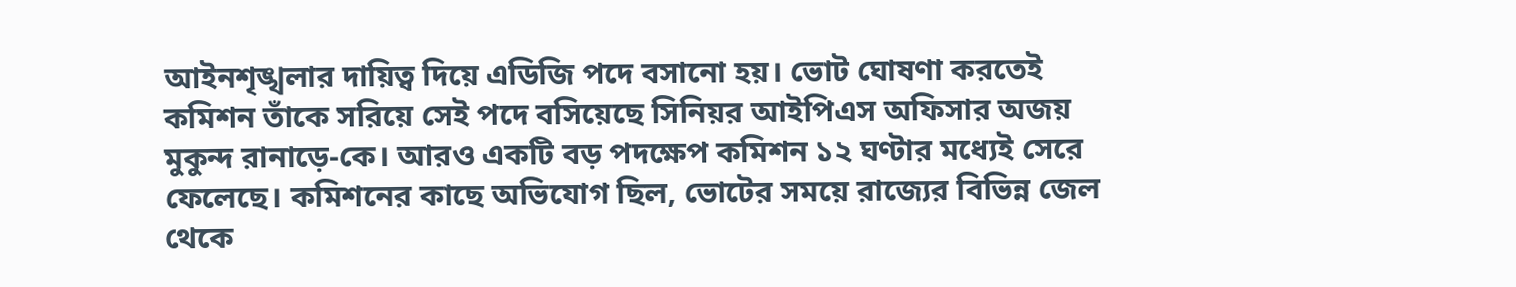আইনশৃঙ্খলার দায়িত্ব দিয়ে এডিজি পদে বসানো হয়। ভোট ঘোষণা করতেই কমিশন তাঁকে সরিয়ে সেই পদে বসিয়েছে সিনিয়র আইপিএস অফিসার অজয় মুকুন্দ রানাড়ে-কে। আরও একটি বড় পদক্ষেপ কমিশন ১২ ঘণ্টার মধ্যেই সেরে ফেলেছে। কমিশনের কাছে অভিযোগ ছিল, ভোটের সময়ে রাজ্যের বিভিন্ন জেল থেকে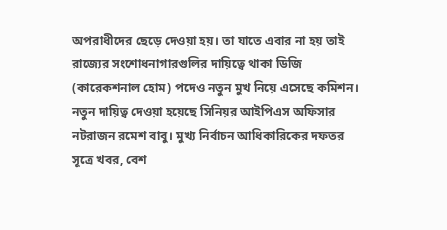অপরাধীদের ছেড়ে দেওয়া হয়। তা যাতে এবার না হয় তাই রাজ্যের সংশোধনাগারগুলির দায়িত্বে থাকা ডিজি (কারেকশনাল হোম) পদেও নতুন মুখ নিয়ে এসেছে কমিশন। নতুন দায়িত্ব দেওয়া হয়েছে সিনিয়র আইপিএস অফিসার নটরাজন রমেশ বাবু। মুখ্য নির্বাচন আধিকারিকের দফতর সূত্রে খবর, বেশ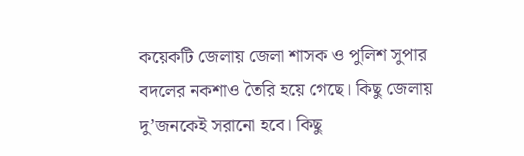কয়েকটি জেলায় জেলা শাসক ও পুলিশ সুপার বদলের নকশাও তৈরি হয়ে গেছে। কিছু জেলায় দু’জনকেই সরানো হবে। কিছু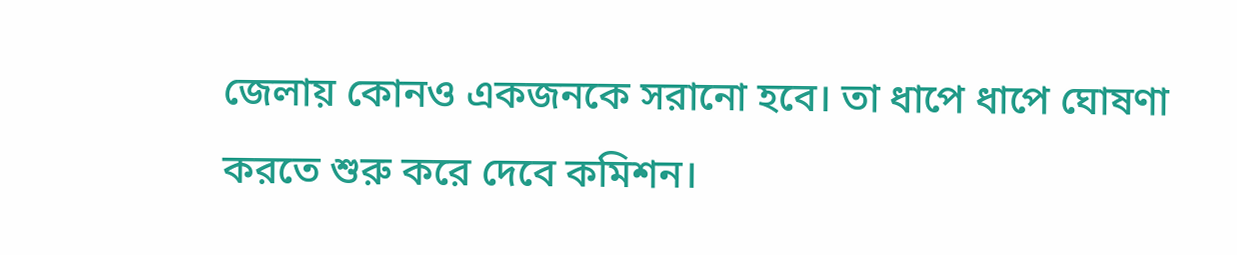জেলায় কোনও একজনকে সরানো হবে। তা ধাপে ধাপে ঘোষণা করতে শুরু করে দেবে কমিশন।